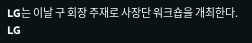LG는 이날 구 회장 주재로 사장단 워크숍을 개최한다. LG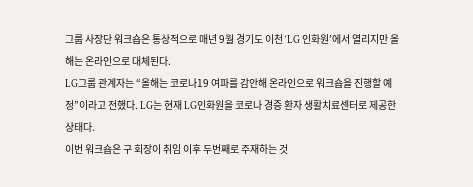그룹 사장단 워크숍은 통상적으로 매년 9월 경기도 이천 ‘LG 인화원’에서 열리지만 올해는 온라인으로 대체된다.
LG그룹 관계자는 “올해는 코로나19 여파를 감안해 온라인으로 워크숍을 진행할 예정”이라고 전했다. LG는 현재 LG인화원을 코로나 경증 환자 생활치료센터로 제공한 상태다.
이번 워크숍은 구 회장이 취임 이후 두번째로 주재하는 것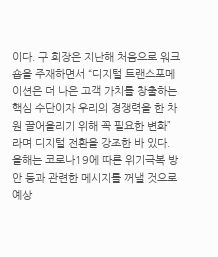이다. 구 회장은 지난해 처음으로 워크숍을 주재하면서 “디지털 트랜스포메이션은 더 나은 고객 가치를 창출하는 핵심 수단이자 우리의 경쟁력을 한 차원 끌어올리기 위해 꼭 필요한 변화”라며 디지털 전환을 강조한 바 있다.
올해는 코로나19에 따른 위기극복 방안 등과 관련한 메시지를 꺼낼 것으로 예상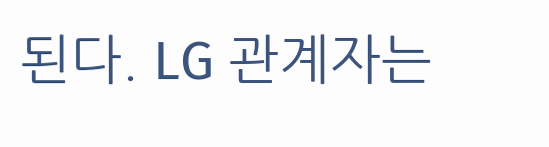된다. LG 관계자는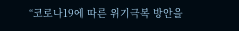“코로나19에 따른 위기극복 방안을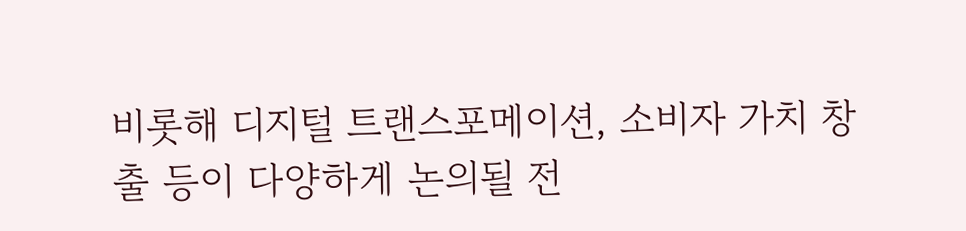비롯해 디지털 트랜스포메이션, 소비자 가치 창출 등이 다양하게 논의될 전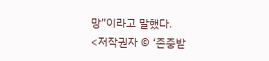망”이라고 말했다.
<저작권자 © ‘존중받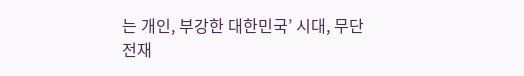는 개인, 부강한 대한민국’ 시대, 무단전재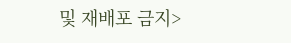및 재배포 금지>